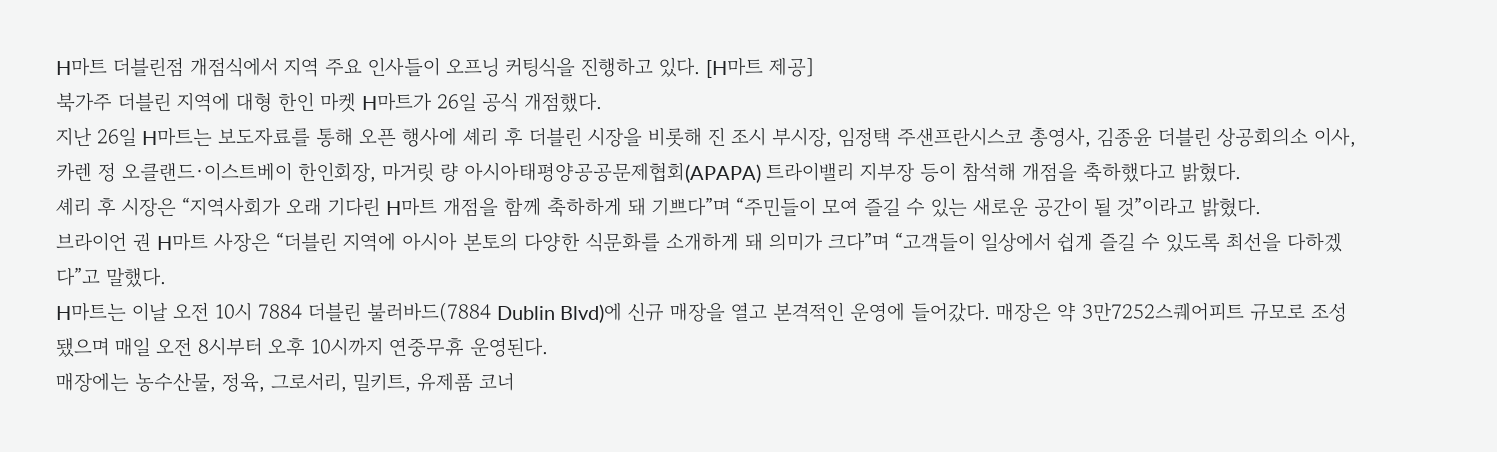H마트 더블린점 개점식에서 지역 주요 인사들이 오프닝 커팅식을 진행하고 있다. [H마트 제공]
북가주 더블린 지역에 대형 한인 마켓 H마트가 26일 공식 개점했다.
지난 26일 H마트는 보도자료를 통해 오픈 행사에 셰리 후 더블린 시장을 비롯해 진 조시 부시장, 임정택 주샌프란시스코 총영사, 김종윤 더블린 상공회의소 이사, 카렌 정 오클랜드·이스트베이 한인회장, 마거릿 량 아시아태평양공공문제협회(APAPA) 트라이밸리 지부장 등이 참석해 개점을 축하했다고 밝혔다.
셰리 후 시장은 “지역사회가 오래 기다린 H마트 개점을 함께 축하하게 돼 기쁘다”며 “주민들이 모여 즐길 수 있는 새로운 공간이 될 것”이라고 밝혔다.
브라이언 권 H마트 사장은 “더블린 지역에 아시아 본토의 다양한 식문화를 소개하게 돼 의미가 크다”며 “고객들이 일상에서 쉽게 즐길 수 있도록 최선을 다하겠다”고 말했다.
H마트는 이날 오전 10시 7884 더블린 불러바드(7884 Dublin Blvd)에 신규 매장을 열고 본격적인 운영에 들어갔다. 매장은 약 3만7252스퀘어피트 규모로 조성됐으며 매일 오전 8시부터 오후 10시까지 연중무휴 운영된다.
매장에는 농수산물, 정육, 그로서리, 밀키트, 유제품 코너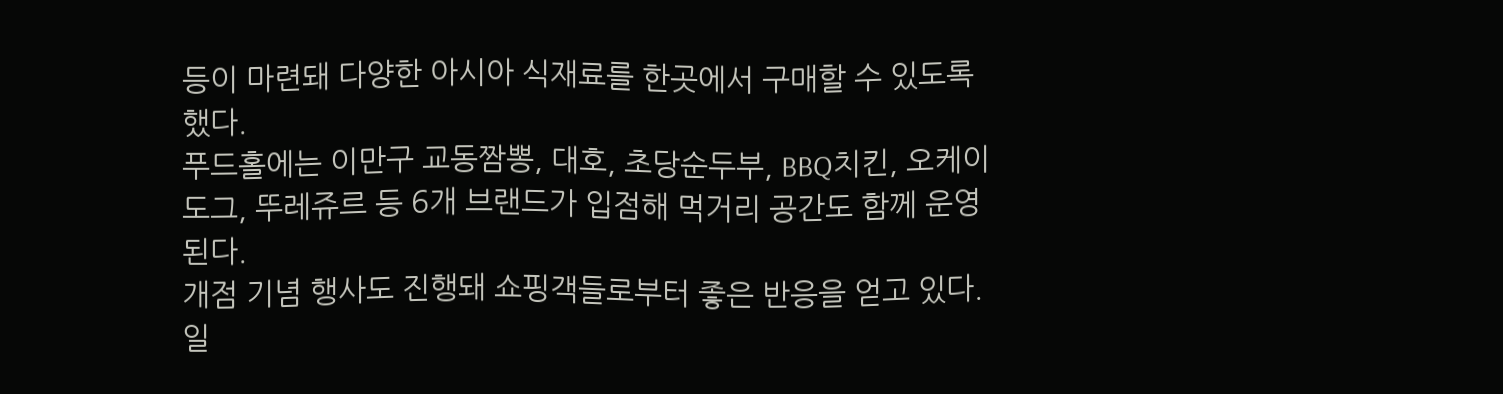등이 마련돼 다양한 아시아 식재료를 한곳에서 구매할 수 있도록 했다.
푸드홀에는 이만구 교동짬뽕, 대호, 초당순두부, BBQ치킨, 오케이도그, 뚜레쥬르 등 6개 브랜드가 입점해 먹거리 공간도 함께 운영된다.
개점 기념 행사도 진행돼 쇼핑객들로부터 좋은 반응을 얻고 있다. 일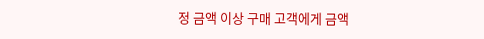정 금액 이상 구매 고객에게 금액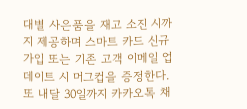대별 사은품을 재고 소진 시까지 제공하며 스마트 카드 신규 가입 또는 기존 고객 이메일 업데이트 시 머그컵을 증정한다.
또 내달 30일까지 카카오톡 채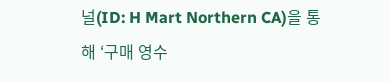널(ID: H Mart Northern CA)을 통해 ‘구매 영수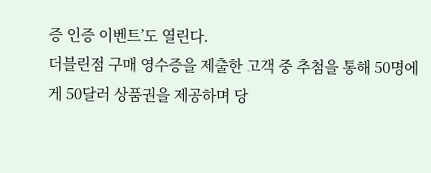증 인증 이벤트’도 열린다.
더블린점 구매 영수증을 제출한 고객 중 추첨을 통해 50명에게 50달러 상품권을 제공하며 당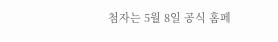첨자는 5월 8일 공식 홈페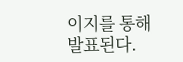이지를 통해 발표된다.